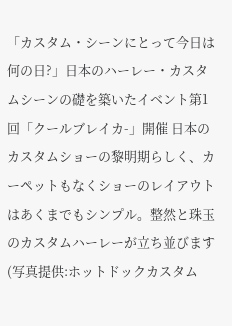「カスタム・シーンにとって今日は何の日?」日本のハーレー・カスタムシーンの礎を築いたイベント第1回「クールブレイカ-」開催 日本のカスタムショーの黎明期らしく、カーペットもなくショーのレイアウトはあくまでもシンプル。整然と珠玉のカスタムハーレーが立ち並びます(写真提供:ホットドックカスタム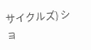サイクルズ) ショ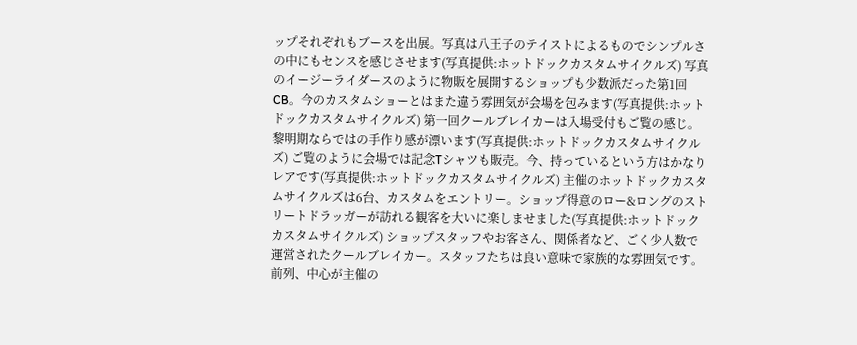ップそれぞれもブースを出展。写真は八王子のテイストによるものでシンプルさの中にもセンスを感じさせます(写真提供:ホットドックカスタムサイクルズ) 写真のイージーライダースのように物販を展開するショップも少数派だった第1回CB。今のカスタムショーとはまた違う雰囲気が会場を包みます(写真提供:ホットドックカスタムサイクルズ) 第一回クールブレイカーは入場受付もご覧の感じ。黎明期ならではの手作り感が漂います(写真提供:ホットドックカスタムサイクルズ) ご覧のように会場では記念Tシャツも販売。今、持っているという方はかなりレアです(写真提供:ホットドックカスタムサイクルズ) 主催のホットドックカスタムサイクルズは6台、カスタムをエントリー。ショップ得意のロー&ロングのストリートドラッガーが訪れる観客を大いに楽しませました(写真提供:ホットドックカスタムサイクルズ) ショップスタッフやお客さん、関係者など、ごく少人数で運営されたクールブレイカー。スタッフたちは良い意味で家族的な雰囲気です。前列、中心が主催の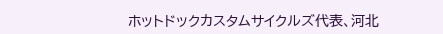ホットドックカスタムサイクルズ代表、河北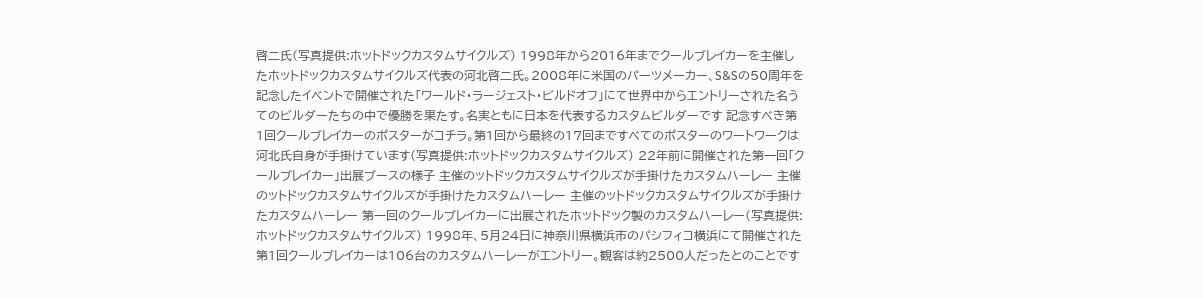啓二氏(写真提供:ホットドックカスタムサイクルズ) 1998年から2016年までクールブレイカーを主催したホットドックカスタムサイクルズ代表の河北啓二氏。2008年に米国のパーツメーカー、S&Sの50周年を記念したイベントで開催された「ワールド・ラージェスト・ビルドオフ」にて世界中からエントリーされた名うてのビルダーたちの中で優勝を果たす。名実ともに日本を代表するカスタムビルダーです 記念すべき第1回クールブレイカーのポスターがコチラ。第1回から最終の17回まですべてのポスターのワートワークは河北氏自身が手掛けています(写真提供:ホットドックカスタムサイクルズ) 22年前に開催された第一回「クールブレイカー」出展ブースの様子 主催のットドックカスタムサイクルズが手掛けたカスタムハーレー 主催のットドックカスタムサイクルズが手掛けたカスタムハーレー 主催のットドックカスタムサイクルズが手掛けたカスタムハーレー 第一回のクールブレイカーに出展されたホットドック製のカスタムハーレー(写真提供:ホットドックカスタムサイクルズ) 1998年、5月24日に神奈川県横浜市のパシフィコ横浜にて開催された第1回クールブレイカーは106台のカスタムハーレーがエントリー。観客は約2500人だったとのことです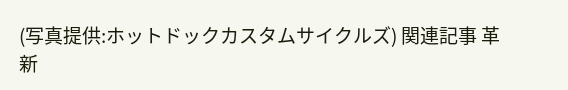(写真提供:ホットドックカスタムサイクルズ) 関連記事 革新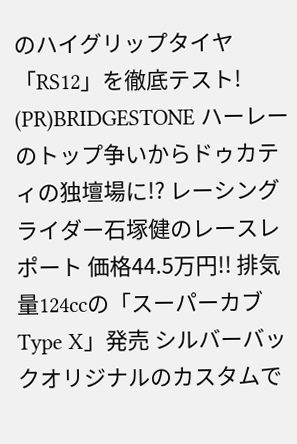のハイグリップタイヤ「RS12」を徹底テスト! (PR)BRIDGESTONE ハーレーのトップ争いからドゥカティの独壇場に!? レーシングライダー石塚健のレースレポート 価格44.5万円!! 排気量124ccの「スーパーカブ Type X」発売 シルバーバックオリジナルのカスタムで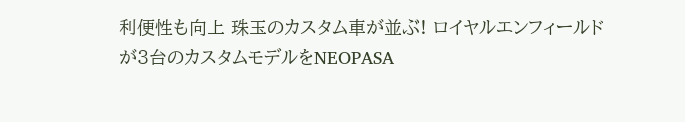利便性も向上 珠玉のカスタム車が並ぶ! ロイヤルエンフィールドが3台のカスタムモデルをNEOPASA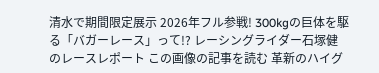清水で期間限定展示 2026年フル参戦! 300kgの巨体を駆る「バガーレース」って!? レーシングライダー石塚健のレースレポート この画像の記事を読む 革新のハイグ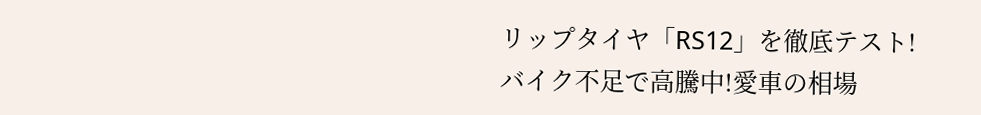リップタイヤ「RS12」を徹底テスト! バイク不足で高騰中!愛車の相場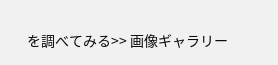を調べてみる>> 画像ギャラリー